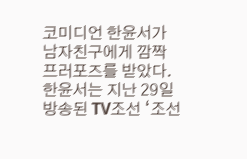코미디언 한윤서가 남자친구에게 깜짝 프러포즈를 받았다.
한윤서는 지난 29일 방송된 TV조선 ‘조선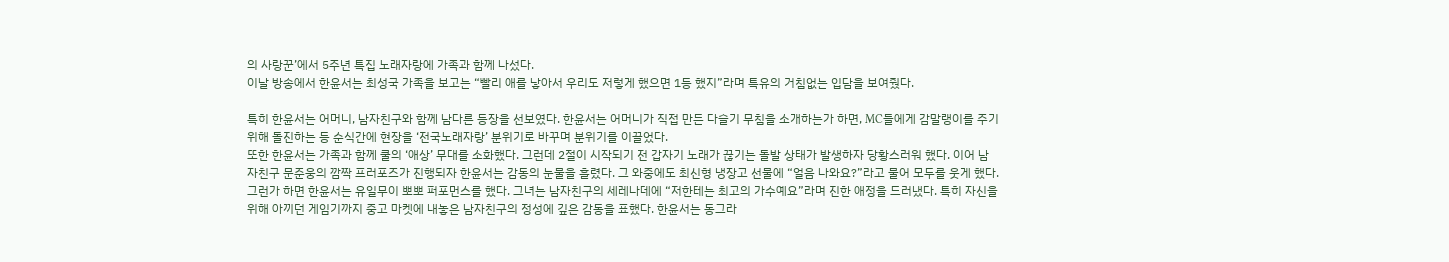의 사랑꾼’에서 5주년 특집 노래자랑에 가족과 함께 나섰다.
이날 방송에서 한윤서는 최성국 가족을 보고는 “빨리 애를 낳아서 우리도 저렇게 했으면 1등 했지”라며 특유의 거침없는 입담을 보여줬다.

특히 한윤서는 어머니, 남자친구와 함께 남다른 등장을 선보였다. 한윤서는 어머니가 직접 만든 다슬기 무침을 소개하는가 하면, MC들에게 감말랭이를 주기 위해 돌진하는 등 순식간에 현장을 ‘전국노래자랑’ 분위기로 바꾸며 분위기를 이끌었다.
또한 한윤서는 가족과 함께 쿨의 ‘애상’ 무대를 소화했다. 그런데 2절이 시작되기 전 갑자기 노래가 끊기는 돌발 상태가 발생하자 당황스러워 했다. 이어 남자친구 문준웅의 깜짝 프러포즈가 진행되자 한윤서는 감동의 눈물을 흘렸다. 그 와중에도 최신형 냉장고 선물에 “얼음 나와요?”라고 물어 모두를 웃게 했다.
그런가 하면 한윤서는 유일무이 뽀뽀 퍼포먼스를 했다. 그녀는 남자친구의 세레나데에 “저한테는 최고의 가수예요”라며 진한 애정을 드러냈다. 특히 자신을 위해 아끼던 게임기까지 중고 마켓에 내놓은 남자친구의 정성에 깊은 감동을 표했다. 한윤서는 동그라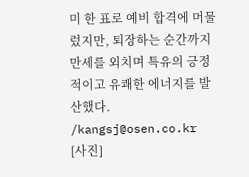미 한 표로 예비 합격에 머물렀지만, 퇴장하는 순간까지 만세를 외치며 특유의 긍정적이고 유쾌한 에너지를 발산했다. /kangsj@osen.co.kr
[사진]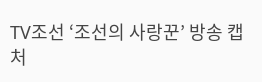TV조선 ‘조선의 사랑꾼’ 방송 캡처